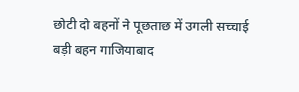छोटी दो बहनों ने पूछताछ में उगली सच्चाई
बड़ी बहन गाजियाबाद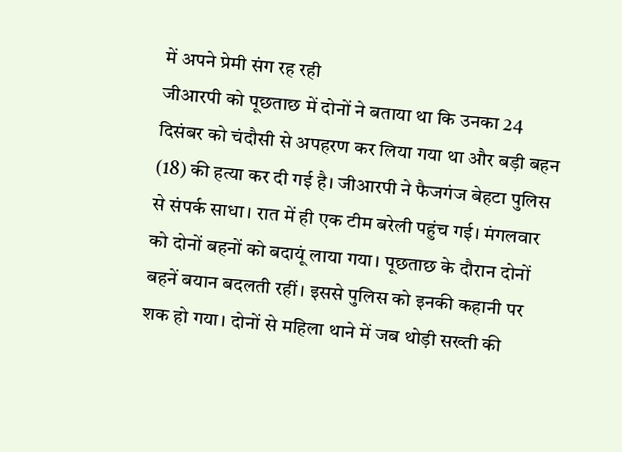में अपने प्रेमी संग रह रही
जीआरपी को पूछताछ में दोनों ने बताया था कि उनका 24 दिसंबर को चंदौसी से अपहरण कर लिया गया था और बड़ी बहन (18) की हत्या कर दी गई है। जीआरपी ने फैजगंज बेहटा पुलिस से संपर्क साधा। रात में ही एक टीम बरेली पहुंच गई। मंगलवार को दोनों बहनों को बदायूं लाया गया। पूछताछ के दौरान दोनों बहनें बयान बदलती रहीं। इससे पुलिस को इनकी कहानी पर शक हो गया। दोनों से महिला थाने में जब थोड़ी सख्ती की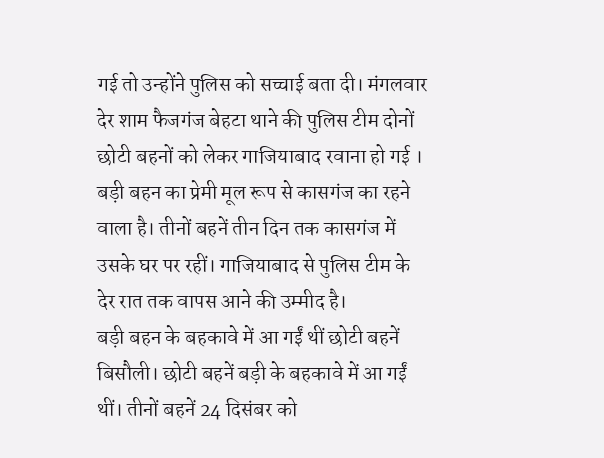गई तो उन्होंने पुलिस को सच्चाई बता दी। मंगलवार देर शाम फैजगंज बेहटा थाने की पुलिस टीम दोनों छोटी बहनों को लेकर गाजियाबाद रवाना हो गई । बड़ी बहन का प्रेमी मूल रूप से कासगंज का रहने वाला है। तीनों बहनें तीन दिन तक कासगंज में उसके घर पर रहीं। गाजियाबाद से पुलिस टीम के देर रात तक वापस आने की उम्मीद है।
बड़ी बहन के बहकावे में आ गईं थीं छोटी बहनें
बिसौली। छोटी बहनें बड़ी के बहकावे में आ गईं थीं। तीनों बहनें 24 दिसंबर को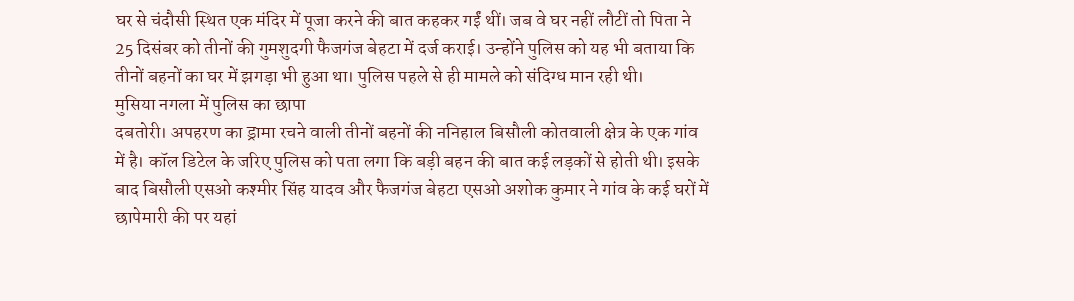घर से चंदौसी स्थित एक मंदिर में पूजा करने की बात कहकर गईं थीं। जब वे घर नहीं लौटीं तो पिता ने 25 दिसंबर को तीनों की गुमशुदगी फैजगंज बेहटा में दर्ज कराई। उन्होंने पुलिस को यह भी बताया कि तीनों बहनों का घर में झगड़ा भी हुआ था। पुलिस पहले से ही मामले को संदिग्ध मान रही थी।
मुसिया नगला में पुलिस का छापा
दबतोरी। अपहरण का ड्रामा रचने वाली तीनों बहनों की ननिहाल बिसौली कोतवाली क्षेत्र के एक गांव में है। कॉल डिटेल के जरिए पुलिस को पता लगा कि बड़ी बहन की बात कई लड़कों से होती थी। इसके बाद बिसौली एसओ कश्मीर सिंह यादव और फैजगंज बेहटा एसओ अशोक कुमार ने गांव के कई घरों में छापेमारी की पर यहां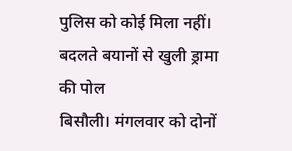पुलिस को कोई मिला नहीं।
बदलते बयानों से खुली ड्रामा की पोल
बिसौली। मंगलवार को दोनों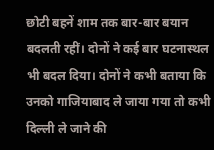छोटी बहनें शाम तक बार-बार बयान बदलती रहीं। दोनों ने कई बार घटनास्थल भी बदल दिया। दोनों ने कभी बताया कि उनको गाजियाबाद ले जाया गया तो कभी दिल्ली ले जाने की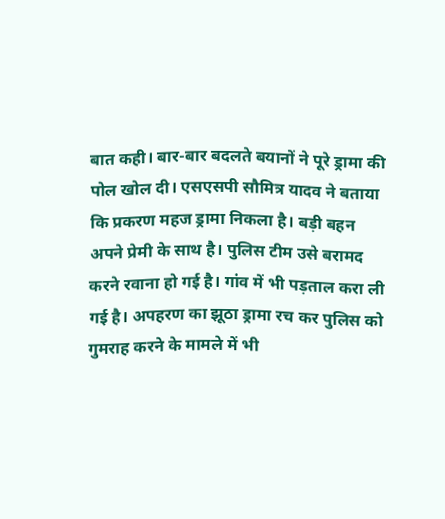बात कही। बार-बार बदलते बयानों ने पूरे ड्रामा की पोल खोल दी। एसएसपी सौमित्र यादव ने बताया कि प्रकरण महज ड्रामा निकला है। बड़ी बहन अपने प्रेमी के साथ है। पुलिस टीम उसे बरामद करने रवाना हो गई है। गांव में भी पड़ताल करा ली गई है। अपहरण का झूठा ड्रामा रच कर पुलिस को गुमराह करने के मामले में भी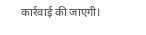कार्रवाई की जाएगी।